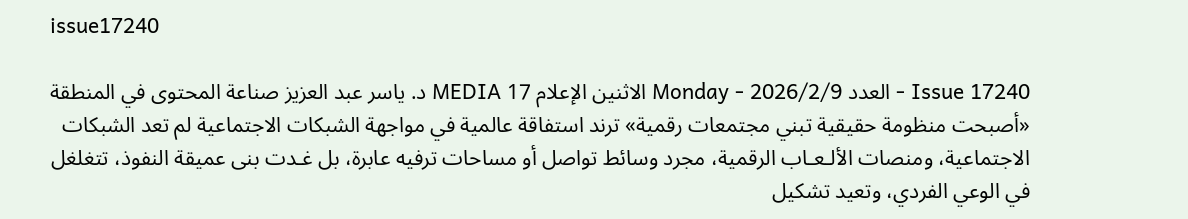issue17240

Issue 17240 - العدد Monday - 2026/2/9 الاثنين الإعلام 17 MEDIA د. ياسر عبد العزيز صناعة المحتوى في المنطقة «أصبحت منظومة حقيقية تبني مجتمعات رقمية» ترند استفاقة عالمية في مواجهة الشبكات الاجتماعية لم تعد الشبكات الاجتماعية، ومنصات الألـعـاب الرقمية، مجرد وسائط تواصل أو مساحات ترفيه عابرة، بل غـدت بنى عميقة النفوذ، تتغلغل في الوعي الفردي، وتعيد تشكيل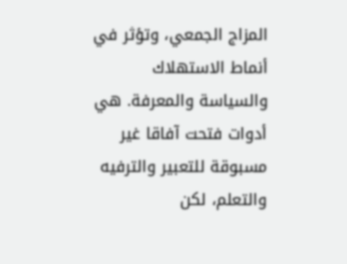المزاج الجمعي، وتؤثر في أنماط الاستهلاك والسياسة والمعرفة. هي أدوات فتحت آفاقا غير مسبوقة للتعبير والترفيه والتعلم، لكن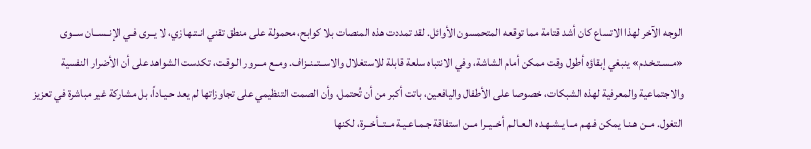الوجه الآخر لهذا الاتساع كان أشد قتامة مما توقعه المتحمسون الأوائل. لقد تمددت هذه المنصات بلا كوابح، محمولة على منطق تقني انـتـهـازي، لا يــرى فـي الإنــســان ســوى «مـسـتـخـدم» ينبغي إبقاؤه أطول وقت ممكن أمام الشاشة، وفي الانتباه سلعة قابلة للاستغلال والاســتــنــزاف. ومــع مـــرور الـوقـت، تكدست الشواهد على أن الأضرار النفسية والاجتماعية والمعرفية لهذه الشبكات، خصوصا على الأطفال واليافعين، باتت أكبر من أن تُحتمل، وأن الصمت التنظيمي على تجاوزاتها لم يعد حـيـاداً، بل مشاركة غير مباشرة في تعزيز التغول. مــن هـنـا يمكن فـهـم مــا يـشـهـده الـعـالـم أخــيــرا مــن استفاقة جـمـاعـيـة مــتــأخــرة، لكنها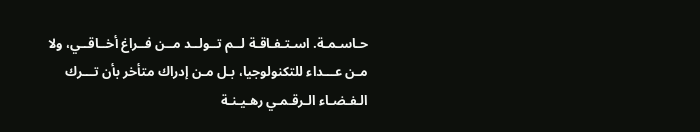حـاسـمـة. اسـتـفـاقـة لــم تــولــد مــن فــراغ أخــاقــي، ولا مـن عـــداء للتكنولوجيا، بـل مـن إدراك متأخر بأن تـــرك الـفـضـاء الـرقـمـي رهـيـنـة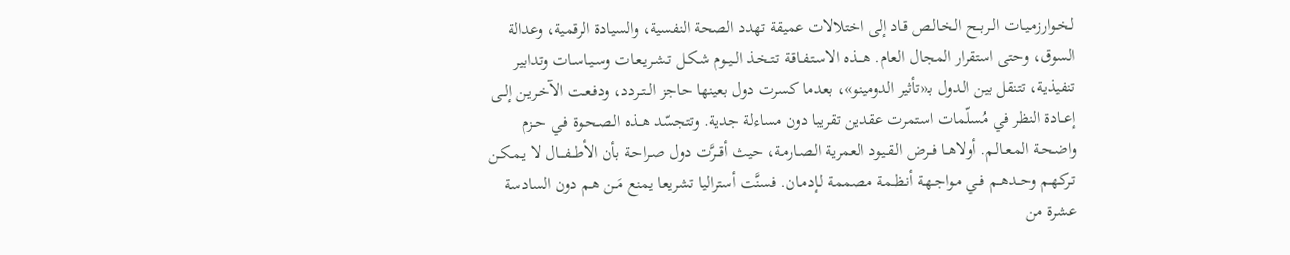لـخـوارزمـيـات الــربــح الـخـالـص قـاد إلى اختلالات عميقة تهدد الصحة النفسية، والسيادة الرقمية، وعدالة السوق، وحتى استقرار المجال العام. هـــذه الاسـتـفـاقـة تـتـخـذ الــيــوم شـكـل تـشـريـعـات وسـيـاسـات وتدابير تنفيذية، تتنقل بين الـدول بـ«تأثير الدومينو»، بعدما كسرت دول بعينها حاجز الــتــردد، ودفـعـت الآخـريـن إلــى إعــادة النظر في مُسلّمات استمرت عقدين تقريبا دون مساءلة جدية. وتتجسّد هــذه الـصـحـوة فـي حــزم واضـحـة المـعـالـم. أولاهــا فــرض الـقـيـود العمرية الـصـارمـة، حيث أقـــرَّت دول صـراحـة بأن الأطـــفـــال لا يـمـكـن تـركـهـم وحــدهــم فــي مـواجـهـة أنـظـمـة مصممة لـإدمـان. فسنَّت أستراليا تشريعا يمنع مَــن هـم دون السادسة عشرة من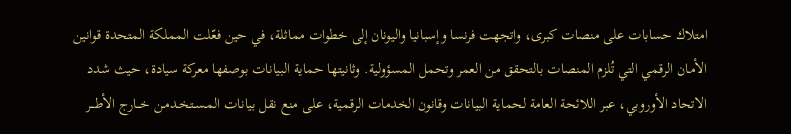امتلاك حسابات على منصات كبرى، واتجهت فرنسا وإسبانيا واليونان إلى خطوات مماثلة، في حين فعّلت المملكة المتحدة قوانين الأمـان الرقمي التي تُلزم المنصات بالتحقق من العمر وتحمل المسؤولية. وثانيتها حماية البيانات بوصفها معركة سيادة، حيث شدد الاتحاد الأوروبي، عبر اللائحة العامة لحماية البيانات وقانون الخدمات الرقمية، على منع نقل بيانات المـسـتـخـدمـن خـــارج الأطـــر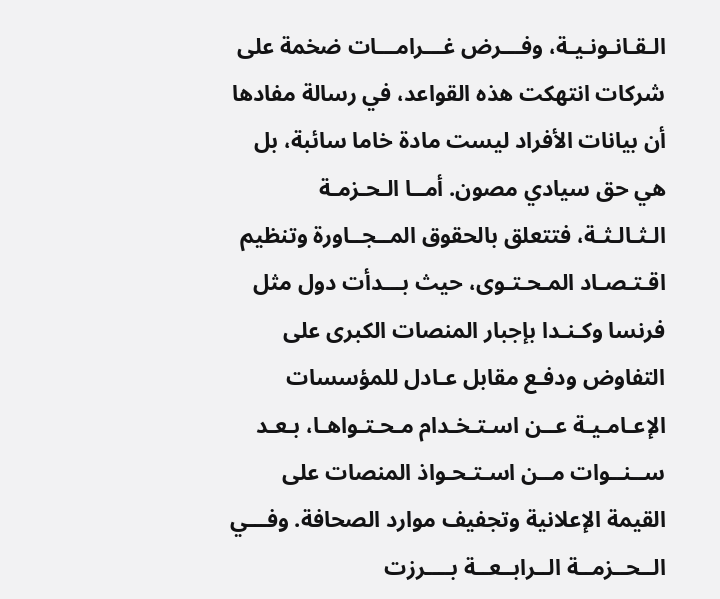الـقـانـونـيـة، وفـــرض غـــرامـــات ضخمة على شركات انتهكت هذه القواعد، في رسالة مفادها أن بيانات الأفراد ليست مادة خاما سائبة، بل هي حق سيادي مصون. أمــا الـحـزمـة الـثـالـثـة، فتتعلق بالحقوق المــجــاورة وتنظيم اقـتـصـاد المـحـتـوى، حيث بـــدأت دول مثل فرنسا وكـنـدا بإجبار المنصات الكبرى على التفاوض ودفـع مقابل عـادل للمؤسسات الإعـامـيـة عــن اسـتـخـدام مـحـتـواهـا، بـعـد ســنــوات مــن اسـتـحـواذ المنصات على القيمة الإعلانية وتجفيف موارد الصحافة. وفـــي الــحــزمــة الــرابــعــة بــــرزت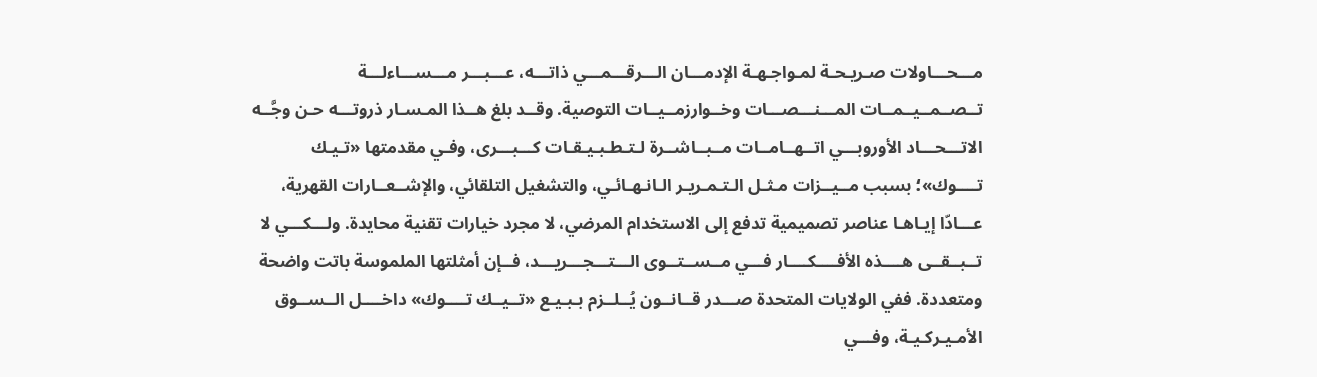مـــحـــاولات صـريـحـة لمـواجـهـة الإدمـــان الـــرقـــمـــي ذاتـــه، عـــبـــر مـــســـاءلـــة تــصــمــيــمــات المـــنـــصـــات وخــوارزمــيــات التوصية. وقــد بلغ هــذا المـسـار ذروتـــه حـن وجَّــه الاتـــحـــاد الأوروبـــي اتــهــامــات مــبــاشــرة لـتـطـبـيـقـات كـــبـــرى، وفـي مقدمتها «تـيـك تــــوك»؛ بسبب مــيــزات مـثـل الـتـمـريـر الـانـهـائـي، والتشغيل التلقائي، والإشــعــارات القهرية، عـــادّا إيـاهـا عناصر تصميمية تدفع إلى الاستخدام المرضي، لا مجرد خيارات تقنية محايدة. ولـــكـــي لا تــبــقــى هــــذه الأفــــكــــار فـــي مــســتــوى الـــتـــجـــريـــد، فــإن أمثلتها الملموسة باتت واضحة ومتعددة. ففي الولايات المتحدة صـــدر قــانــون يُــلــزم بـبـيـع «تــيــك تــــوك» داخــــل الــســوق الأمـيـركـيـة، وفـــي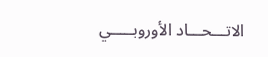الاتـــحـــاد الأوروبـــــي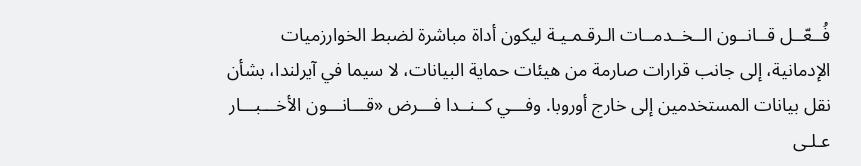فُــعّــل قــانــون الــخــدمــات الـرقـمـيـة ليكون أداة مباشرة لضبط الخوارزميات الإدمانية، إلى جانب قرارات صارمة من هيئات حماية البيانات، لا سيما في آيرلندا، بشأن نقل بيانات المستخدمين إلى خارج أوروبا. وفـــي كــنــدا فـــرض «قـــانـــون الأخـــبـــار عـلـى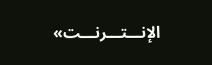الإنـــتـــرنـــت»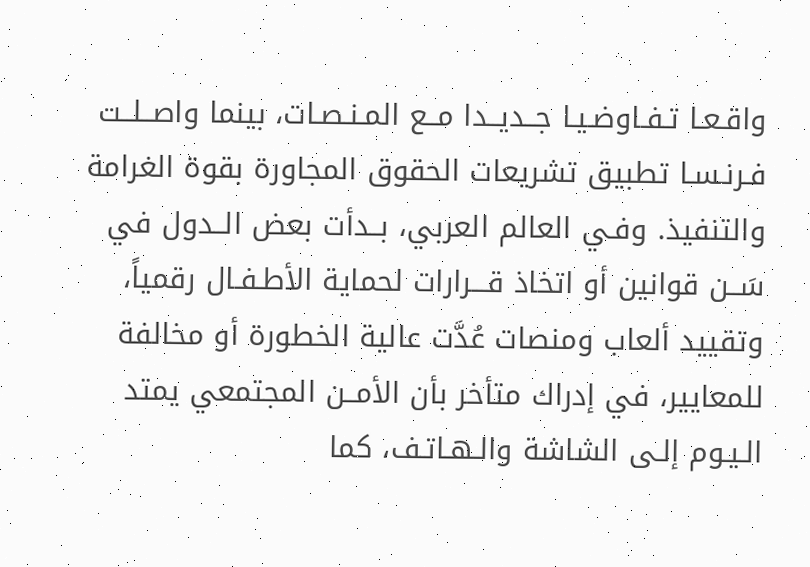واقـعـا تـفـاوضـيـا جــديــدا مــع المـنـصـات، بينما واصــلــت فـرنـسـا تطبيق تشريعات الحقوق المجاورة بقوة الغرامة والتنفيذ. وفـي العالم العربي، بــدأت بعض الــدول في سَــن قوانين أو اتخاذ قـــرارات لحماية الأطـفـال رقمياً، وتقييد ألعاب ومنصات عُدَّت عالية الخطورة أو مخالفة للمعايير، في إدراك متأخر بأن الأمــن المجتمعي يمتد الـيـوم إلـى الشاشة والـهـاتـف، كما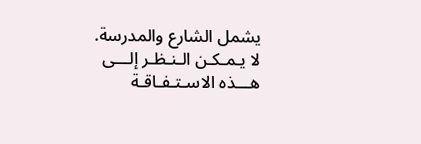يشمل الشارع والمدرسة. لا يـمـكـن الـنـظـر إلـــى هـــذه الاسـتـفـاقـة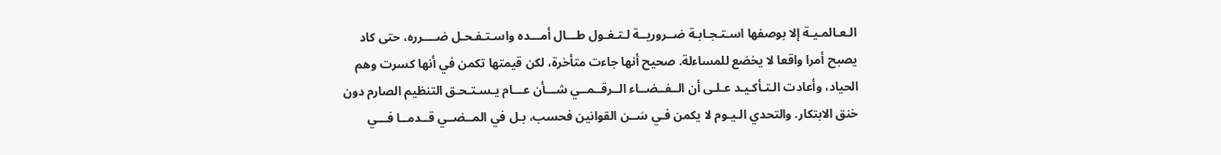الـعـالمـيـة إلا بوصفها اسـتـجـابـة ضــروريــة لـتـغـول طـــال أمـــده واسـتـفـحـل ضــــرره، حتى كاد يصبح أمرا واقعا لا يخضع للمساءلة. صحيح أنها جاءت متأخرة، لكن قيمتها تكمن في أنها كسرت وهم الحياد، وأعادت الـتـأكـيـد عـلـى أن الــفــضــاء الــرقــمــي شـــأن عـــام يـسـتـحـق التنظيم الصارم دون خنق الابتكار. والتحدي الـيـوم لا يكمن فـي سَــن القوانين فحسب، بـل في المــضــي قــدمــا فـــي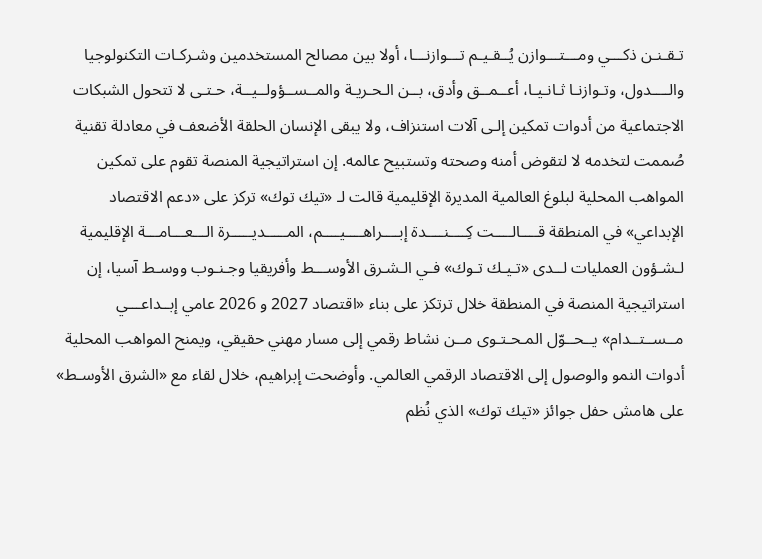تـقـنـن ذكـــي ومـــتـــوازن يُــقـيـم تـــوازنـــا، أولا بين مصالح المستخدمين وشـركـات التكنولوجيا والــــدول، وتـوازنـا ثـانـيـا، أعــمــق وأدق، بــن الـحـريـة والمــســؤولــيــة، حـتـى لا تتحول الشبكات الاجتماعية من أدوات تمكين إلـى آلات استنزاف، ولا يبقى الإنسان الحلقة الأضعف في معادلة تقنية صُممت لتخدمه لا لتقوض أمنه وصحته وتستبيح عالمه. إن استراتيجية المنصة تقوم على تمكين المواهب المحلية لبلوغ العالمية المديرة الإقليمية قالت لـ «تيك توك» تركز على «دعم الاقتصاد الإبداعي» في المنطقة قــــالــــت كِــــنــــدة إبــــراهــــيــــم، المـــــديـــــرة الـــعـــامـــة الإقليمية لـشـؤون العمليات لــدى «تـيـك تـوك» فـي الـشـرق الأوســـط وأفريقيا وجـنـوب ووسـط آسيا، إن استراتيجية المنصة في المنطقة خلال ترتكز على بناء «اقتصاد 2027 و 2026 عامي إبــداعـــي مــســتــدام» يــحــوّل المـحـتـوى مــن نشاط رقمي إلى مسار مهني حقيقي، ويمنح المواهب المحلية أدوات النمو والوصول إلى الاقتصاد الرقمي العالمي. وأوضحت إبراهيم، خلال لقاء مع «الشرق الأوسـط» على هامش حفل جوائز «تيك توك» الذي نُظم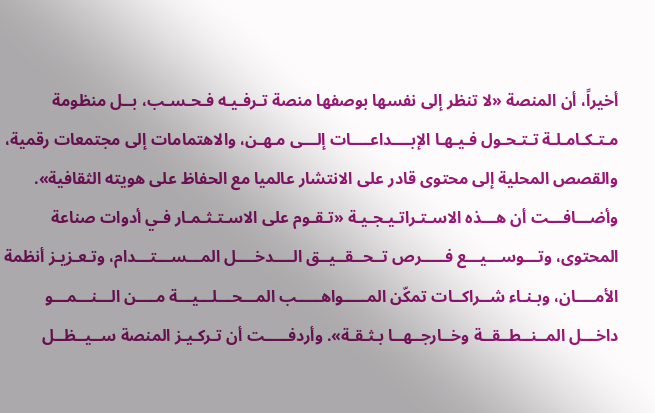أخيراً، أن المنصة «لا تنظر إلى نفسها بوصفها منصة تـرفـيـه فـحـسـب، بــل منظومة مـتـكـامـلـة تـتـحـول فـيـهـا الإبــــداعــــات إلـــى مـهـن، والاهتمامات إلى مجتمعات رقمية، والقصص المحلية إلى محتوى قادر على الانتشار عالميا مع الحفاظ على هويته الثقافية». وأضـــافـــت أن هـــذه الاسـتـراتـيـجـيـة «تـقـوم على الاسـتـثـمـار فـي أدوات صناعة المحتوى، وتـــوســـيـــع فـــــرص تــحــقــيــق الــــدخــــل المـــســـتـــدام، وتـعـزيـز أنظمة الأمــــان، وبـنـاء شــراكــات تمكّن المـــــواهـــــب المـــحـــلـــيـــة مــــن الـــنـــمـــو داخـــل المــنــطــقــة وخــارجــهــا بـثـقـة». وأردفـــــت أن تـركـيـز المنصة ســيــظــل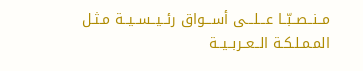مــنــصــبّــا عـــلـــى أســـواق رئــيــســيــة مـثـل المـمـلـكـة الــعــربــيــة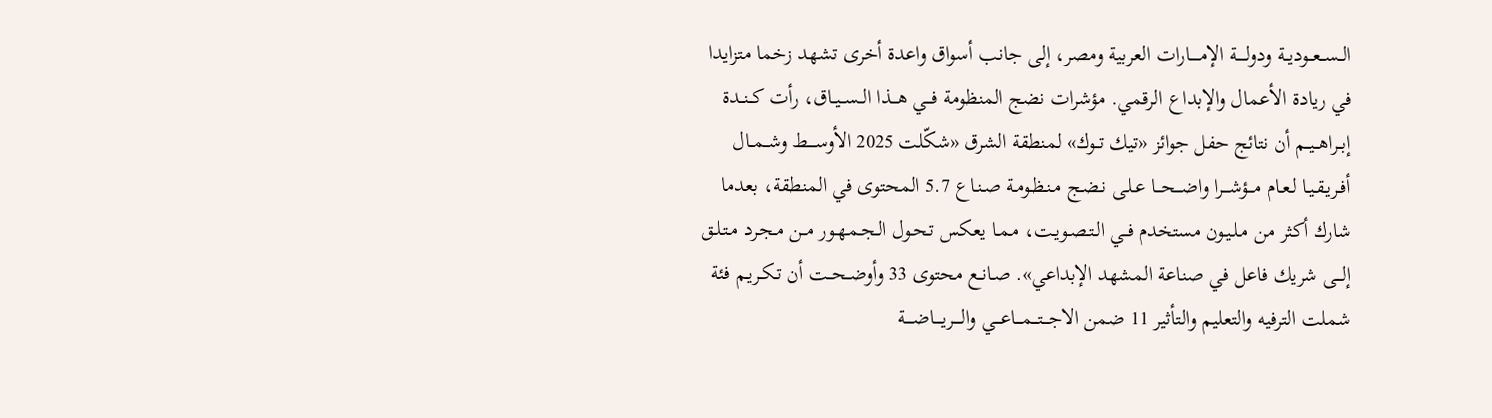الــســعــوديــة ودولـــــة الإمـــــارات العربية ومصر، إلى جانب أسواق واعدة أخرى تشهد زخما متزايدا في ريادة الأعمال والإبداع الرقمي. مؤشرات نضج المنظومة فـــي هـــذا الــســيــاق، رأت كــنــدة إبــراهــيــم أن نتائج حفل جوائز «تيك تــوك» لمنطقة الشرق «شكّلت 2025 الأوســــط وشــمــال أفـريـقـيـا لـعـام مـــؤشـــرا واضـــحـــا عـلـى نـضـج مـنـظـومـة صـنـاع 5.7 المحتوى في المنطقة، بعدما شارك أكثر من مـلـيـون مستخدم فــي الـتـصـويـت، مـمـا يعكس تـحـول الـجـمـهـور مــن مـجـرد مـتـلـق إلـــى شريك فاعل في صناعة المشهد الإبداعي». صـانـع محتوى 33 وأوضــحــت أن تـكـريـم فئة شملت الترفيه والتعليم والتأثير 11 ضمن الاجـــتـــمـــاعـــي والــــريــــاضــــة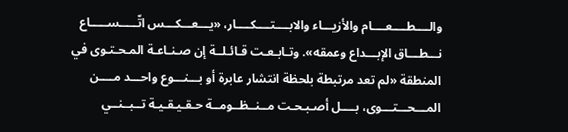والــــطــــعــــام والأزيـــاء والابــــتــــكــــار، «يـــعـــكـــس اتّـــــســـــاع نـــطـــاق الإبـــداع وعمقه». وتـابـعـت قـائـلــة إن صـنـاعـة المـحـتـوى في المنطقة «لم تعد مرتبطة بلحظة انتشار عابرة أو بـــنـــوع واحـــد مــــن المـــحـــتـــوى، بــــل أصـبـحـت مــنــظــومــة حـقـيـقـيـة تــبــنــي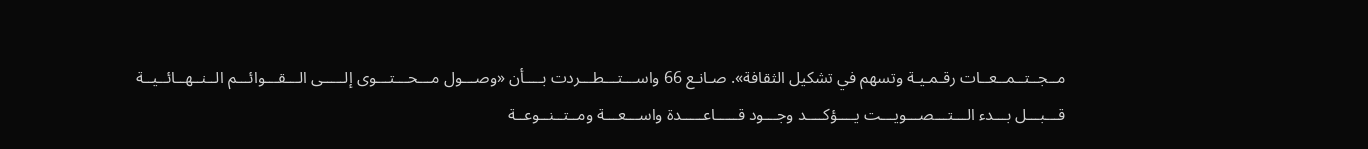مــجــتــمــعــات رقـمـيـة وتسهم في تشكيل الثقافة». صـانـع 66 واســـتـــطـــردت بــــأن «وصـــول مـــحـــتـــوى إلـــــى الـــقـــوائـــم الــنــهــائــيــة قـــبـــل بـــدء الـــتـــصـــويـــت يــــؤكــــد وجـــود قـــــاعـــــدة واســـعـــة ومــتــنــوعــة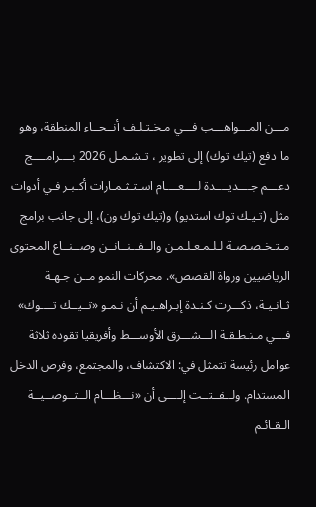مـــن المـــواهـــب فـــي مـخـتـلـف أنــحــاء المنطقة، وهو ما دفع (تيك توك) إلى تطوير ، تـشـمـل 2026 بــــرامــــج دعـــم جــــديــــدة لــــعــــام اسـتـثـمـارات أكـبـر فـي أدوات مثل (تـيـك توك استديو) و(تيك توك ون)، إلى جانب برامج مـتـخـصـصـة لـلـمـعـلـمـن والــفــنــانــن وصــنــاع المحتوى الرياضيين ورواة القصص». محركات النمو مــن جـهـة ثـانـيـة، ذكـــرت كـنـدة إبـراهـيـم أن نـمـو «تــيــك تــــوك» فـــي مـنـطـقـة الـــشـــرق الأوســـط وأفريقيا تقوده ثلاثة عوامل رئيسة تتمثل في: الاكتشاف، والمجتمع، وفرص الدخل المستدام. ولــفــتــت إلــــى أن «نـــظـــام الــتــوصــيــة الـقـائـم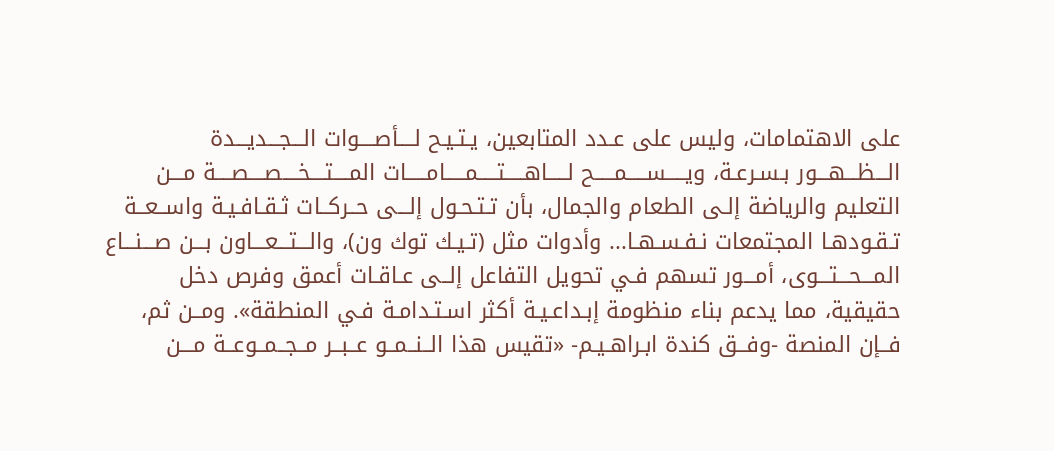على الاهتمامات، وليس على عـدد المتابعين، يـتـيـح لــــأصــــوات الـــجـــديـــدة الـــظـــهـــور بـسـرعـة، ويـــــســـــمـــــح لـــــاهـــــتـــــمـــــامـــــات المــــتــــخــــصــــصــــة مـــن التعليم والرياضة إلـى الطعام والجمال، بأن تـتـحـول إلـــى حــركــات ثـقـافـيـة واســعــة تـقـودهـا المجتمعات نـفـسـهـا... وأدوات مثل (تـيـك توك ون)، والـــتـــعـــاون بـــن صـــنـــاع المـــحـــتـــوى، أمـــور تسهم فـي تحويل التفاعل إلــى عـاقـات أعمق وفرص دخل حقيقية، مما يدعم بناء منظومة إبـداعـيـة أكثر اسـتـدامـة فـي المنطقة». ومــن ثم، فــإن المنصة -وفــق كندة ابـراهـيـم- «تقيس هذا الــنــمــو عــبــر مــجــمــوعــة مـــن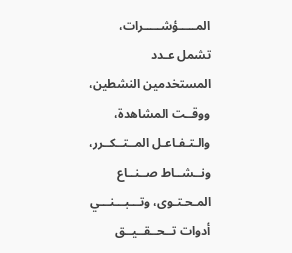المـــــؤشـــــرات، تشمل عـدد المستخدمين النشطين، ووقــت المشاهدة، والـتـفـاعـل المــتــكــرر، ونــشــاط صــنــاع المـحـتـوى، وتـــبـــنـــي أدوات تــحــقــيــق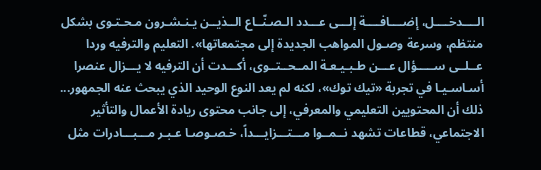الــــدخــــل، إضــــافــــة إلـــى عـــدد الـصـنّــاع الــذيــن يـنـشـرون مـحـتـوى بشكل منتظم، وسرعة وصـول المواهب الجديدة إلى مجتمعاتها». التعليم والترفيه وردا عــلــى ســـــؤال عـــن طـبـيـعـة المــحــتــوى، أكـــدت أن الترفيه لا يـــزال عنصرا أسـاسـيـا في تجربة «تيك توك»، لكنه لم يعد النوع الوحيد الذي يبحث عنه الجمهور... ذلك أن المحتويين التعليمي والمعرفي، إلى جانب محتوى ريادة الأعمال والتأثير الاجتماعي، قطاعات تشهد نــمــوا مـــتـــزايـــداً، خـصـوصـا عـبـر مـــبـــادرات مثل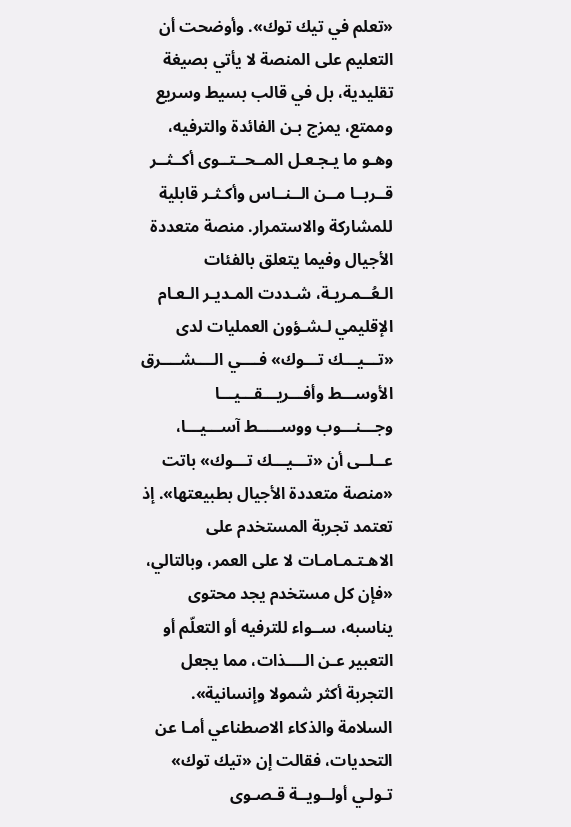«تعلم في تيك توك». وأوضحت أن التعليم على المنصة لا يأتي بصيغة تقليدية، بل في قالب بسيط وسريع وممتع، يمزج بـن الفائدة والترفيه، وهـو ما يـجـعـل المــحــتــوى أكــثــر قــربــا مــن الــنــاس وأكـثـر قابلية للمشاركة والاستمرار. منصة متعددة الأجيال وفيما يتعلق بالفئات الـعُــمـريـة، شـددت المـديـر الـعـام الإقليمي لـشـؤون العمليات لدى «تـــيـــك تـــوك» فــــي الــــشــــرق الأوســـط وأفـــريـــقـــيـــا وجـــنـــوب ووســـــط آســـيـــا، عــلــى أن «تـــيـــك تـــوك» باتت «منصة متعددة الأجيال بطبيعتها». إذ تعتمد تجربة المستخدم على الاهـتـمـامـات لا على العمر، وبالتالي، «فإن كل مستخدم يجد محتوى يناسبه، ســواء للترفيه أو التعلّم أو التعبير عـن الــــذات، مما يجعل التجربة أكثر شمولا وإنسانية». السلامة والذكاء الاصطناعي أمـا عن التحديات، فقالت إن «تيك توك» تـولـي أولــويــة قـصـوى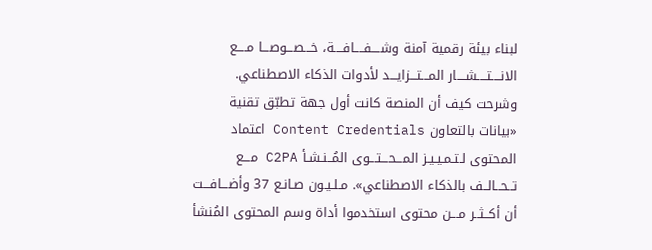لبناء بيئة رقمية آمنة وشــــفــــافــــة، خـــصـــوصـــا مــــع الانــــتــــشــــار المـــتـــزايـــد لأدوات الذكاء الاصطناعي. وشرحت كيف أن المنصة كانت أول جهة تطبّق تقنية «بيانات بالتعاون Content Credentials اعتماد المحتوى لـتـمـيـيـز المـــحـــتـــوى المُــنـشـأ C2PA مـــع تــحــالــف بالذكاء الاصطناعي». مـلـيـون صـانـع 37 وأضـــافـــت أن أكــثــر مـــن محتوى استخدموا أداة وسم المحتوى المُنشأ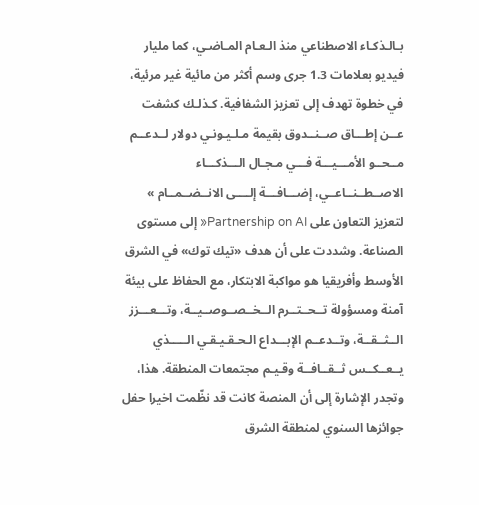بـالـذكـاء الاصطناعي منذ الـعـام المـاضـي، كما مليار فيديو بعلامات 1.3 جرى وسم أكثر من مائية غير مرئية، في خطوة تهدف إلى تعزيز الشفافية. كـذلـك كشفت عــن إطـــاق صــنــدوق بقيمة مـلـيـونـي دولار لــدعــم مــحــو الأمـــيـــة فـــي مـجـال الـــذكـــاء الاصــطــنــاعــي، إضـــافـــة إلــــى الانــضــمــام » لتعزيز التعاون على Partnership on AI« إلى مستوى الصناعة. وشددت على أن هدف «تيك توك» في الشرق الأوسط وأفريقيا هو مواكبة الابتكار، مع الحفاظ على بيئة آمنة ومسؤولة تــحــتــرم الــخــصــوصــيــة، وتـــعـــزز الــثــقــة، وتــدعــم الإبـــداع الـحـقـيـقـي الـــــذي يــعــكــس ثــقــافــة وقـيـم مجتمعات المنطقة. هذا، وتجدر الإشارة إلى أن المنصة كانت قد نظّمت اخيرا حفل جوائزها السنوي لمنطقة الشرق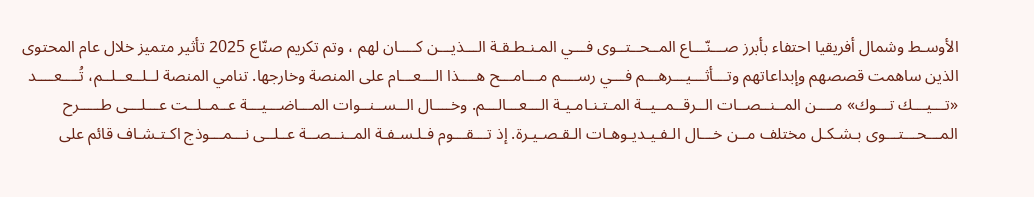الأوسـط وشمال أفريقيا احتفاء بأبرز صـــنّـــاع المــحــتــوى فـــي المـنـطـقـة الـــذيـــن كــــان لهم ، وتم تكريم صنّاع 2025 تأثير متميز خلال عام المحتوى الذين ساهمت قصصهم وإبداعاتهم وتـــأثـــيـــرهـــم فـــي رســــم مـــامـــح هــــذا الـــعـــام على المنصة وخارجها. تنامي المنصة لــلــعــلــم، تُــــعــــد «تـــيـــك تـــوك» مــــن المــنــصــات الــرقــمــيــة المـتـنـامـيـة الـــعـــالـــم. وخــــال الــســنــوات المـــاضـــيـــة عــمــلــت عـــلـــى طـــــرح المـــحـــتـــوى بـشـكـل مختلف مــن خـــال الـفـيـديـوهـات الـقـصـيـرة. إذ تـــقـــوم فـلـسـفـة المــنــصــة عــلــى نـــمـــوذج اكـتـشـاف قائم على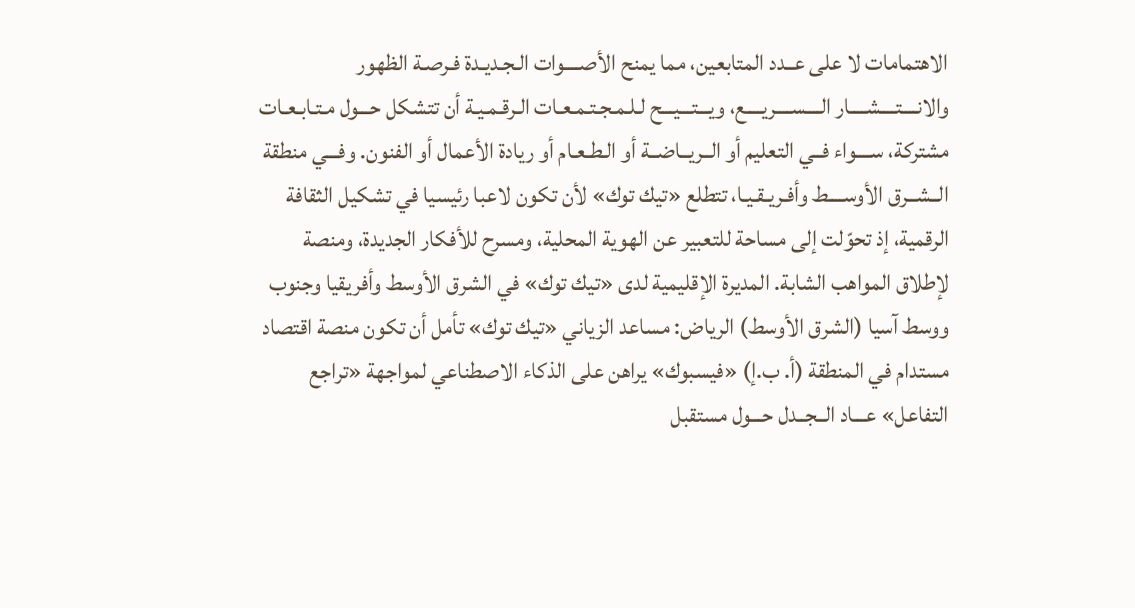الاهتمامات لا على عــدد المتابعين، مما يمنح الأصــــوات الـجـديـدة فـرصـة الظهور والانــــتــــشــــار الــــســــريــــع، ويـــتـــيـــح لـلـمـجـتـمـعـات الـرقـمـيـة أن تتشكل حـــول مـتـابـعـات مشتركة، ســــواء فــي التعليم أو الــريــاضــة أو الـطـعـام أو ريادة الأعمال أو الفنون. وفـــي منطقة الــشــرق الأوســــط وأفـريـقـيـا، تتطلع «تيك توك» لأن تكون لاعبا رئيسيا في تشكيل الثقافة الرقمية، إذ تحوّلت إلى مساحة للتعبير عن الهوية المحلية، ومسرح للأفكار الجديدة، ومنصة لإطلاق المواهب الشابة. المديرة الإقليمية لدى «تيك توك» في الشرق الأوسط وأفريقيا وجنوب ووسط آسيا (الشرق الأوسط) الرياض: مساعد الزياني «تيك توك» تأمل أن تكون منصة اقتصاد مستدام في المنطقة (أ. ب.إ) «فيسبوك» يراهن على الذكاء الاصطناعي لمواجهة «تراجع التفاعل» عـــاد الــجــدل حـــول مستقبل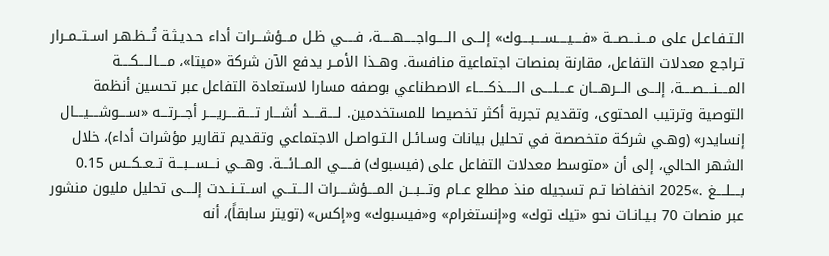الـتـفـاعـل على مـــنـــصـــة «فــــيــــســــبــــوك» إلـــى الـــــواجـــــهـــــة، فـــــي ظـل مـــؤشـــرات أداء حـديـثـة تُــظـهـر اســتــمــرار تـراجـع معدلات التفاعل، مقارنة بمنصات اجتماعية منافسة. وهــذا الأمــر يدفع الآن شركة «ميتا»، مــــالــــكــــة المــــنــــصــــة، إلـــى الـــرهـــان عــــلــــى الـــــذكـــــاء الاصطناعي بوصفه مسارا لاستعادة التفاعل عبر تحسين أنظمة التوصية وترتيب المحتوى، وتقديم تجربة أكثر تخصيصا للمستخدمين. لــــقــــد أشـــار تــــقــــريــــر أجـــرتـــه «ســــوشــــيــــال إنسايدر» (وهـي شركة متخصصة في تحليل بيانات وسـائـل الـتـواصـل الاجتماعي وتقديم تقارير مؤشرات أداء)، خلال الشهر الحالي، إلى أن «متوسط معدلات التفاعل على (فيسبوك) فـــــي المـــائـــة. وهـــي نـــســـبـــة تــعــكــس 0.15 بــــلــــغ .»2025 انخفاضا تـم تسجيله منذ مطلع عــام وتـــبـــن المــــؤشــــرات الـــتـــي اســتــنــدت إلــــى تحليل مليون منشور عبر منصات 70 بـيـانـات نحو «تيك توك» و«إنستغرام» و«فيسبوك» و«إكس» (تويتر سابقاً)، أنه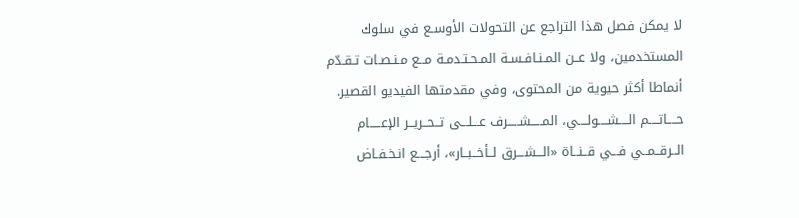لا يمكن فصل هذا التراجع عن التحولات الأوسـع في سلوك المستخدمين، ولا عــن المـنـافـسـة المـحـتـدمـة مــع مـنـصـات تـقـدّم أنماطا أكثر حيوية من المحتوى، وفي مقدمتها الفيديو القصير. حــــاتــــم الــــشــــولــــي، المـــــشـــــرف عـــلـــى تــحــريــر الإعـــــام الــرقــمــي فـــي قــنــاة «الـــشـــرق لــأخــبــار»، أرجـــع انـخـفـاض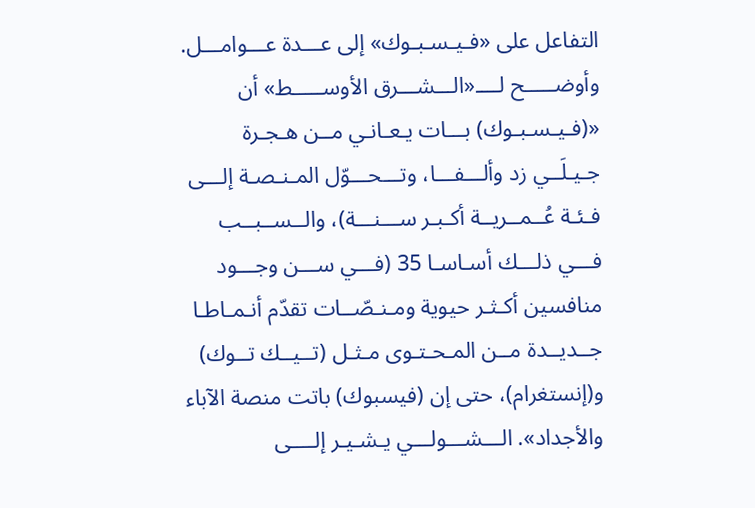التفاعل على «فـيـسـبـوك» إلى عـــدة عـــوامـــل. وأوضـــــح لــــ«الـــشـــرق الأوســـــط» أن «(فـيـسـبـوك) بـــات يـعـانـي مــن هـجـرة جـيـلَــي زد وألـــفـــا، وتـــحـــوّل المـنـصـة إلـــى فـئـة عُــمــريــة أكـبـر ســـنـــة)، والــســبــب فـــي ذلـــك أسـاسـا 35 (فـــي ســـن وجـــود منافسين أكـثـر حيوية ومـنـصّــات تقدّم أنـمـاطـا جــديــدة مــن المـحـتـوى مـثـل (تــيــك تــوك) و(إنستغرام)، حتى إن (فيسبوك) باتت منصة الآباء والأجداد». الـــشـــولـــي يـشـيـر إلــــى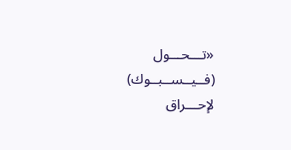«تـــحـــول (فــيــســبــوك) لإحـــراق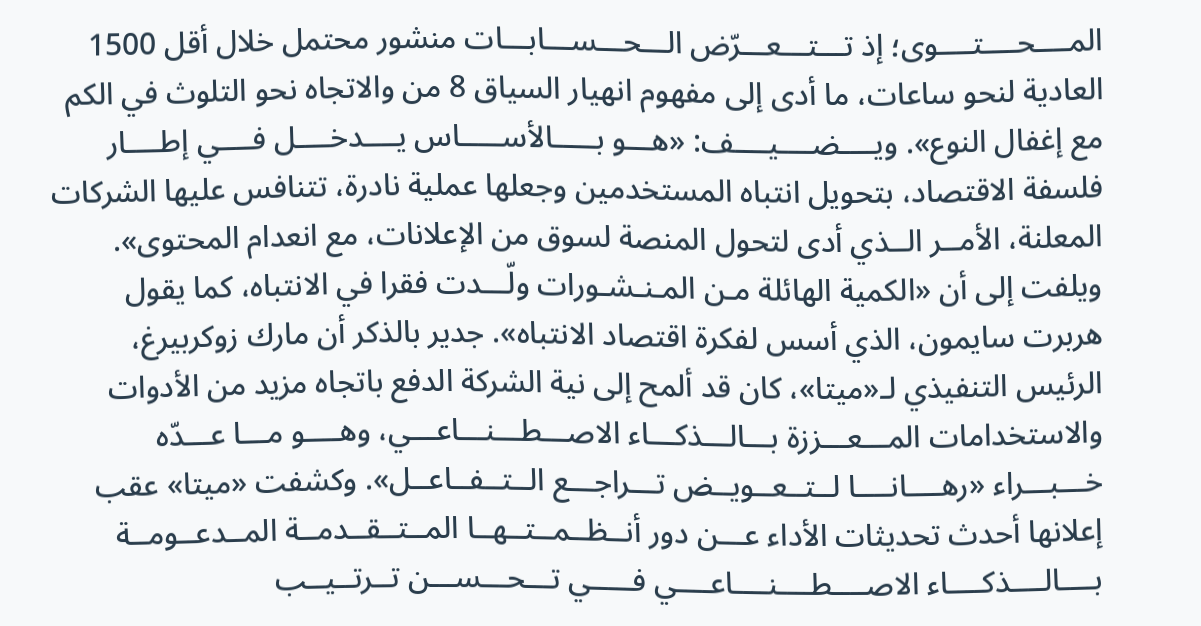المــــحــــتــــوى؛ إذ تـــتـــعـــرّض الـــحـــســـابـــات منشور محتمل خلال أقل 1500 العادية لنحو ساعات، ما أدى إلى مفهوم انهيار السياق 8 من والاتجاه نحو التلوث في الكم مع إغفال النوع». ويــــضــــيــــف: «هـــو بـــــالأســـــاس يــــدخــــل فــــي إطــــار فلسفة الاقتصاد، بتحويل انتباه المستخدمين وجعلها عملية نادرة، تتنافس عليها الشركات المعلنة، الأمــر الــذي أدى لتحول المنصة لسوق من الإعلانات، مع انعدام المحتوى». ويلفت إلى أن «الكمية الهائلة مـن المـنـشـورات ولّـــدت فقرا في الانتباه، كما يقول هربرت سايمون، الذي أسس لفكرة اقتصاد الانتباه». جدير بالذكر أن مارك زوكربيرغ، الرئيس التنفيذي لـ«ميتا»، كان قد ألمح إلى نية الشركة الدفع باتجاه مزيد من الأدوات والاستخدامات المـــعـــززة بـــالـــذكـــاء الاصـــطـــنـــاعـــي، وهــــو مـــا عـــدّه خـــبـــراء «رهــــانــــا لــتــعــويــض تـــراجـــع الــتــفــاعــل». وكشفت «ميتا» عقب إعلانها أحدث تحديثات الأداء عـــن دور أنــظــمــتــهــا المــتــقــدمــة المــدعــومــة بــــالــــذكــــاء الاصــــطــــنــــاعــــي فـــــي تـــحـــســـن تــرتــيــب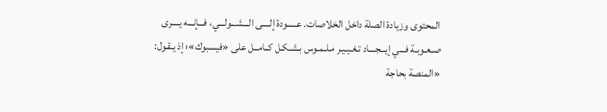المحتوى وزيادة الصلة داخل الخلاصات. عـــــودة إلــــى الـــشـــولـــي، فـــإنـــه يــــرى صـعـوبـة فـــي إيـــجـــاد تـغـيـيـر مـلـمـوس بـشـكـل كــامــل على «فيسبوك»؛ إذ يـقـول: «المنصة بحاجة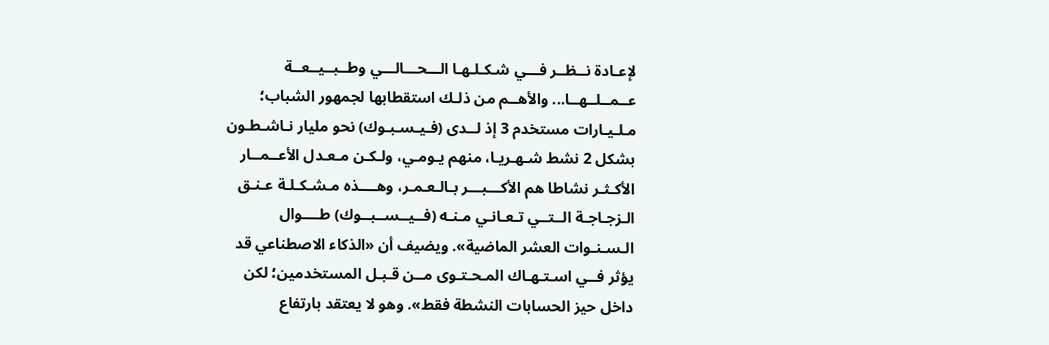لإعـادة نــظــر فـــي شـكـلـهـا الـــحـــالـــي وطــبــيــعــة عــمــلــهــا... والأهــم من ذلـك استقطابها لجمهور الشباب؛ مـلـيـارات مستخدم 3 إذ لــدى (فـيـسـبـوك) نحو مليار نـاشـطـون بشكل 2 نشط شـهـريـا، منهم يـومـي، ولـكـن مـعـدل الأعــمــار الأكـثـر نشاطا هم الأكـــبـــر بـالـعـمـر، وهــــذه مـشـكـلـة عـنـق الـزجـاجـة الــتــي تـعـانـي مـنـه (فــيــســبــوك) طــــوال الـسـنـوات العشر الماضية». ويضيف أن «الذكاء الاصطناعي قد يؤثر فــي اسـتـهـاك المـحـتـوى مــن قـبـل المستخدمين؛ لكن داخل حيز الحسابات النشطة فقط». وهو لا يعتقد بارتفاع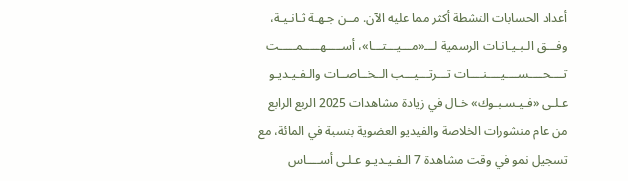أعداد الحسابات النشطة أكثر مما عليه الآن. مــن جـهـة ثـانـيـة، وفـــق الـبـيـانـات الرسمية لـــ«مـــيـــتـــا»، أســـــهـــــمـــــت تــــحــــســــيــــنــــات تـــرتـــيـــب الــخــاصــات والـفـيـديـو عـلـى «فـيـسـبـوك» خـال في زيادة مشاهدات 2025 الربع الرابع من عام منشورات الخلاصة والفيديو العضوية بنسبة في المائة، مع تسجيل نمو في وقت مشاهدة 7 الـفـيـديـو عـلـى أســــاس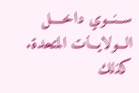ســنــوي داخــــل الـــولايـــات المتحدة. كذلك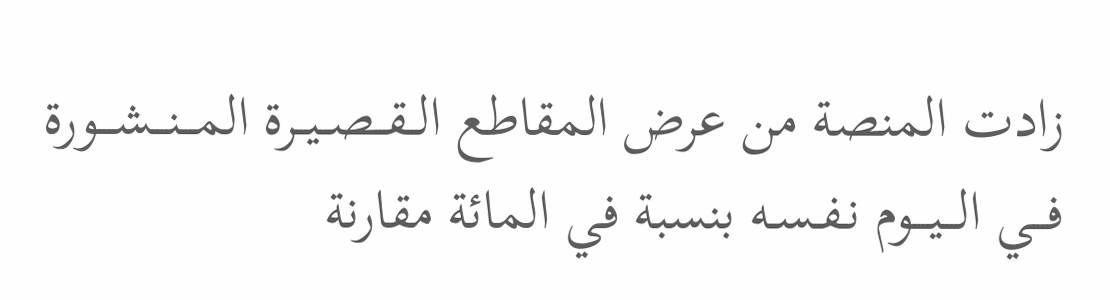زادت المنصة من عرض المقاطع الــقــصــيــرة المـــنـــشـــورة فـــي الـــيـــوم نـفـسـه بنسبة في المائة مقارنة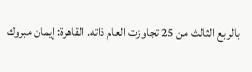بالربع الثالث من 25 تجاوزت العام ذاته. القاهرة: إيمان مبروك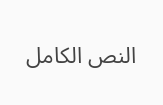النص الكامل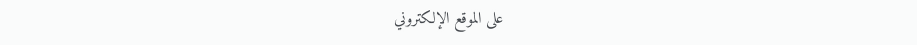على الموقع الإلكتروني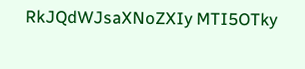RkJQdWJsaXNoZXIy MTI5OTky